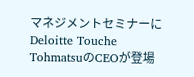マネジメントセミナーにDeloitte Touche TohmatsuのCEOが登場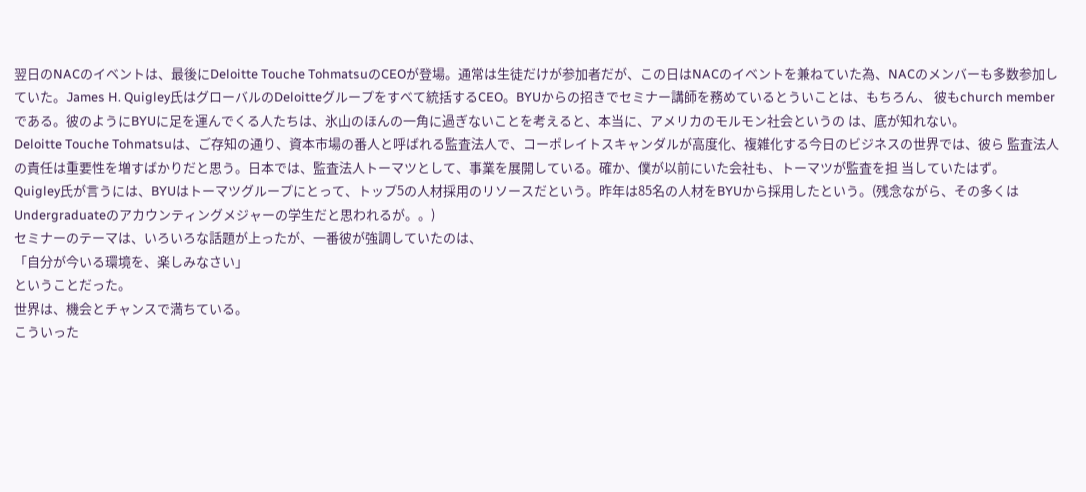翌日のNACのイベントは、最後にDeloitte Touche TohmatsuのCEOが登場。通常は生徒だけが参加者だが、この日はNACのイベントを兼ねていた為、NACのメンバーも多数参加していた。James H. Quigley氏はグローバルのDeloitteグループをすべて統括するCEO。BYUからの招きでセミナー講師を務めているとういことは、もちろん、 彼もchurch memberである。彼のようにBYUに足を運んでくる人たちは、氷山のほんの一角に過ぎないことを考えると、本当に、アメリカのモルモン社会というの は、底が知れない。
Deloitte Touche Tohmatsuは、ご存知の通り、資本市場の番人と呼ばれる監査法人で、コーポレイトスキャンダルが高度化、複雑化する今日のビジネスの世界では、彼ら 監査法人の責任は重要性を増すばかりだと思う。日本では、監査法人トーマツとして、事業を展開している。確か、僕が以前にいた会社も、トーマツが監査を担 当していたはず。
Quigley氏が言うには、BYUはトーマツグループにとって、トップ5の人材採用のリソースだという。昨年は85名の人材をBYUから採用したという。(残念ながら、その多くはUndergraduateのアカウンティングメジャーの学生だと思われるが。。)
セミナーのテーマは、いろいろな話題が上ったが、一番彼が強調していたのは、
「自分が今いる環境を、楽しみなさい」
ということだった。
世界は、機会とチャンスで満ちている。
こういった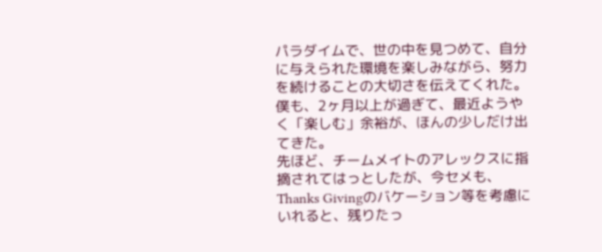パラダイムで、世の中を見つめて、自分に与えられた環境を楽しみながら、努力を続けることの大切さを伝えてくれた。僕も、2ヶ月以上が過ぎて、最近ようやく「楽しむ」余裕が、ほんの少しだけ出てきた。
先ほど、チームメイトのアレックスに指摘されてはっとしたが、今セメも、Thanks Givingのバケーション等を考慮にいれると、残りたっ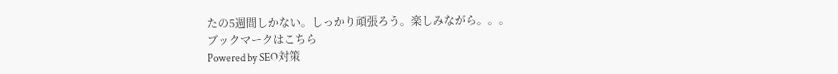たの5週間しかない。しっかり頑張ろう。楽しみながら。。。
ブックマークはこちら
Powered by SEO対策